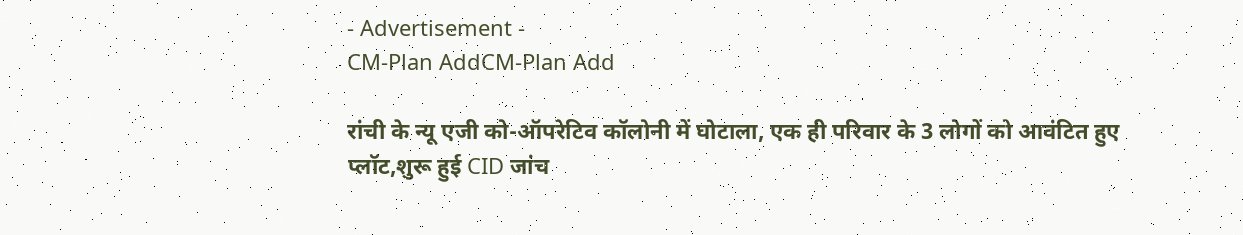- Advertisement -
CM-Plan AddCM-Plan Add

रांची के न्यू एजी को-ऑपरेटिव कॉलोनी में घोटाला, एक ही परिवार के 3 लोगों को आवंटित हुए प्लॉट,शुरू हुई CID जांच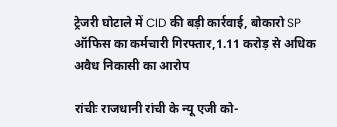ट्रेजरी घोटाले में CID की बड़ी कार्रवाई, बोकारो SP ऑफिस का कर्मचारी गिरफ्तार,1.11 करोड़ से अधिक अवैध निकासी का आरोप

रांचीः राजधानी रांची के न्यू एजी को-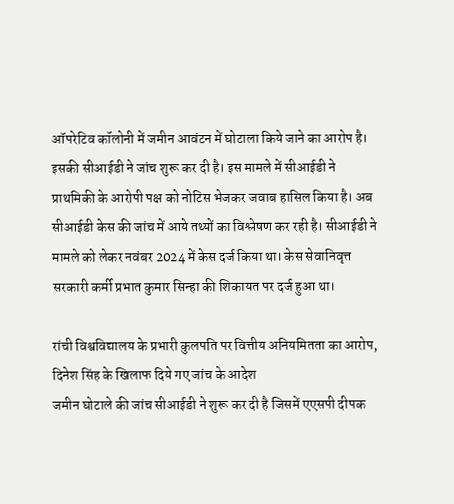ऑपरेटिव कॉलोनी में जमीन आवंटन में घोटाला किये जाने का आरोप है। इसकी सीआईडी ने जांच शुरू कर दी है। इस मामले में सीआईडी ने प्राथमिकी के आरोपी पक्ष को नोटिस भेजकर जवाब हासिल किया है। अब सीआईडी केस की जांच में आये तथ्यों का विश्लेषण कर रही है। सीआईडी ने मामले को लेकर नवंबर 2024 में केस दर्ज किया था। केस सेवानिवृत्त सरकारी कर्मी प्रभात कुमार सिन्हा की शिकायत पर दर्ज हुआ था।

रांची विश्वविद्यालय के प्रभारी कुलपति पर वित्तीय अनियमितता का आरोप, दिनेश सिंह के खिलाफ दिये गए जांच के आदेश
जमीन घोटाले की जांच सीआईडी ने शुरू कर दी है जिसमें एएसपी दीपक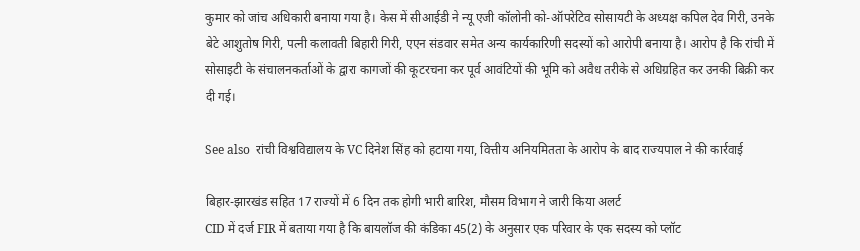कुमार को जांच अधिकारी बनाया गया है। केस में सीआईडी ने न्यू एजी कॉलोनी को-ऑपरेटिव सोसायटी के अध्यक्ष कपिल देव गिरी, उनके बेटे आशुतोष गिरी, पत्नी कलावती बिहारी गिरी, एएन संडवार समेत अन्य कार्यकारिणी सदस्यों को आरोपी बनाया है। आरोप है कि रांची में सोसाइटी के संचालनकर्ताओं के द्वारा कागजों की कूटरचना कर पूर्व आवंटियों की भूमि को अवैध तरीके से अधिग्रहित कर उनकी बिक्री कर दी गई।

See also  रांची विश्वविद्यालय के VC दिनेश सिंह को हटाया गया, वित्तीय अनियमितता के आरोप के बाद राज्यपाल ने की कार्रवाई

बिहार-झारखंड सहित 17 राज्यों में 6 दिन तक होगी भारी बारिश, मौसम विभाग ने जारी किया अलर्ट
CID में दर्ज FIR में बताया गया है कि बायलॉज की कंडिका 45(2) के अनुसार एक परिवार के एक सदस्य को प्लॉट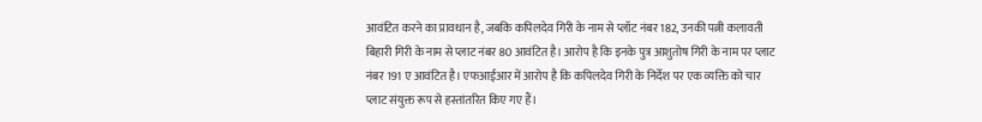आवंटित करने का प्रावधान है, जबकि कपिलदेव गिरी के नाम से प्लॉट नंबर 182, उनकी पत्नी कलावती बिहारी गिरी के नाम से प्लाट नंबर 80 आवंटित है। आरोप है कि इनके पुत्र आशुतोष गिरी के नाम पर प्लाट नंबर 191 ए आवंटित है। एफआईआर में आरोप है कि कपिलदेव गिरी के निर्देश पर एक व्यक्ति को चार प्लाट संयुक्त रूप से हस्तांतरित किए गए हैं।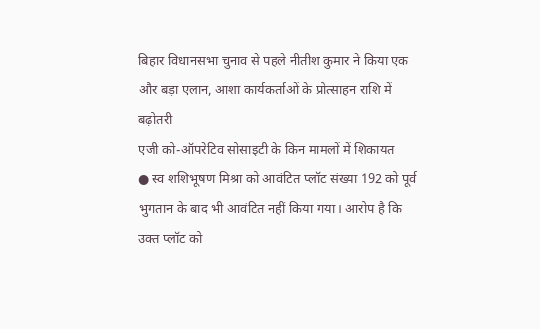बिहार विधानसभा चुनाव से पहले नीतीश कुमार ने किया एक और बड़ा एलान, आशा कार्यकर्ताओं के प्रोत्साहन राशि में बढ़ोतरी
एजी को-ऑपरेटिव सोसाइटी के किन मामलों में शिकायत
● स्व शशिभूषण मिश्रा को आवंटित प्लॉट संख्या 192 को पूर्व भुगतान के बाद भी आवंटित नहीं किया गया। आरोप है कि उक्त प्लॉट को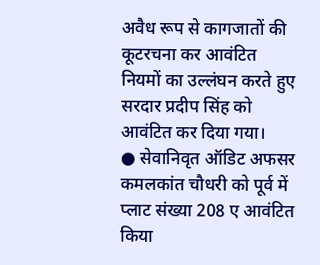अवैध रूप से कागजातों की कूटरचना कर आवंटित नियमों का उल्लंघन करते हुए सरदार प्रदीप सिंह को आवंटित कर दिया गया।
● सेवानिवृत ऑडिट अफसर कमलकांत चौधरी को पूर्व में प्लाट संख्या 208 ए आवंटित किया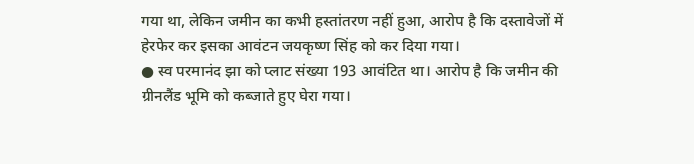गया था, लेकिन जमीन का कभी हस्तांतरण नहीं हुआ, आरोप है कि दस्तावेजों में हेरफेर कर इसका आवंटन जयकृष्ण सिंह को कर दिया गया।
● स्व परमानंद झा को प्लाट संख्या 193 आवंटित था। आरोप है कि जमीन की ग्रीनलैंड भूमि को कब्जाते हुए घेरा गया।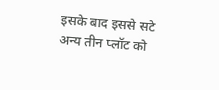इसके बाद इससे सटे अन्य तीन प्लॉट को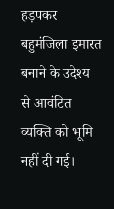हड़पकर बहुमंजिला इमारत बनाने के उदेश्य से आवंटित व्यक्ति को भूमि नहीं दी गई।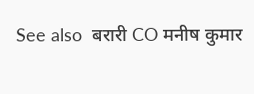See also  बरारी CO मनीष कुमार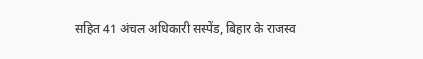सहित 41 अंचल अधिकारी सस्पेंड, बिहार के राजस्व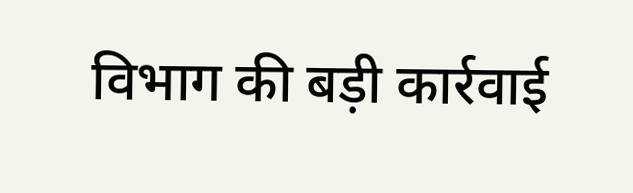विभाग की बड़ी कार्रवाई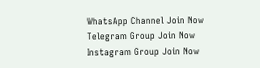WhatsApp Channel Join Now
Telegram Group Join Now
Instagram Group Join Now